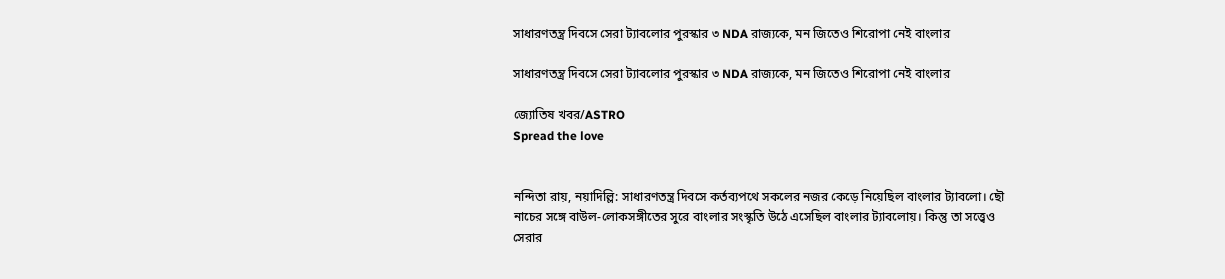সাধারণতন্ত্র দিবসে সেরা ট্যাবলোর পুরস্কার ৩ NDA রাজ্যকে, মন জিতেও শিরোপা নেই বাংলার

সাধারণতন্ত্র দিবসে সেরা ট্যাবলোর পুরস্কার ৩ NDA রাজ্যকে, মন জিতেও শিরোপা নেই বাংলার

জ্যোতিষ খবর/ASTRO
Spread the love


নন্দিতা রায়, নয়াদিল্লি: সাধারণতন্ত্র দিবসে কর্তব্যপথে সকলের নজর কেড়ে নিয়েছিল বাংলার ট্যাবলো। ছৌ নাচের সঙ্গে বাউল-লোকসঙ্গীতের সুরে বাংলার সংস্কৃতি উঠে এসেছিল বাংলার ট্যাবলোয়। কিন্তু তা সত্ত্বেও সেরার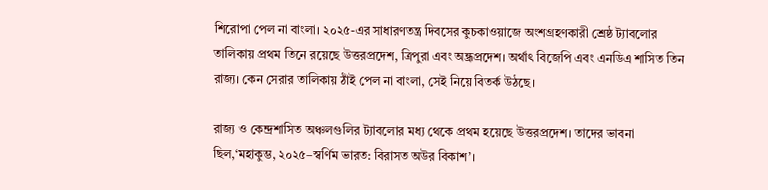শিরোপা পেল না বাংলা। ২০২৫-এর সাধারণতন্ত্র দিবসের কুচকাওয়াজে অংশগ্রহণকারী শ্রেষ্ঠ ট্যাবলোর তালিকায় প্রথম তিনে রয়েছে উত্তরপ্রদেশ, ত্রিপুরা এবং অন্ধ্রপ্রদেশ। অর্থাৎ বিজেপি এবং এনডিএ শাসিত তিন রাজ্য। কেন সেরার তালিকায় ঠাঁই পেল না বাংলা, সেই নিয়ে বিতর্ক উঠছে।

রাজ্য ও কেন্দ্রশাসিত অঞ্চলগুলির ট্যাবলোর মধ্য থেকে প্রথম হয়েছে উত্তরপ্রদেশ। তাদের ভাবনা ছিল,‘মহাকুম্ভ, ২০২৫–স্বর্ণিম ভারত: বিরাসত অউর বিকাশ’।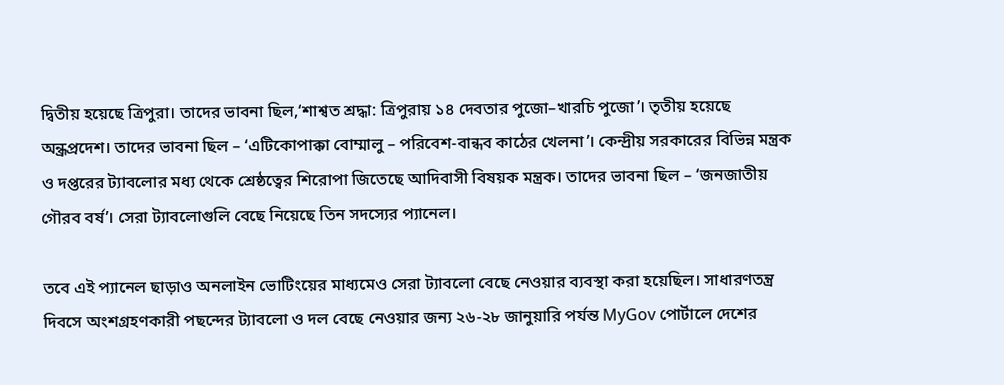দ্বিতীয় হয়েছে ত্রিপুরা। তাদের ভাবনা ছিল,‘শাশ্বত শ্রদ্ধা: ত্রিপুরায় ১৪ দেবতার পুজো–খারচি পুজো’। তৃতীয় হয়েছে অন্ধ্রপ্রদেশ। তাদের ভাবনা ছিল – ‘এটিকোপাক্কা বোম্মালু – পরিবেশ-বান্ধব কাঠের খেলনা’। কেন্দ্রীয় সরকারের বিভিন্ন মন্ত্রক ও দপ্তরের ট্যাবলোর মধ্য থেকে শ্রেষ্ঠত্বের শিরোপা জিতেছে আদিবাসী বিষয়ক মন্ত্রক। তাদের ভাবনা ছিল – ‘জনজাতীয় গৌরব বর্ষ’। সেরা ট্যাবলোগুলি বেছে নিয়েছে তিন সদস্যের প্যানেল।

তবে এই প্যানেল ছাড়াও অনলাইন ভোটিংয়ের মাধ্যমেও সেরা ট্যাবলো বেছে নেওয়ার ব্যবস্থা করা হয়েছিল। সাধারণতন্ত্র দিবসে অংশগ্রহণকারী পছন্দের ট্যাবলো ও দল বেছে নেওয়ার জন্য ২৬-২৮ জানুয়ারি পর্যন্ত MyGov পোর্টালে দেশের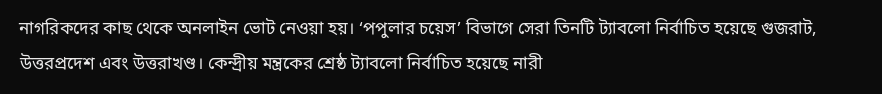নাগরিকদের কাছ থেকে অনলাইন ভোট নেওয়া হয়। ‘পপুলার চয়েস’ বিভাগে সেরা তিনটি ট্যাবলো নির্বাচিত হয়েছে গুজরাট, উত্তরপ্রদেশ এবং উত্তরাখণ্ড। কেন্দ্রীয় মন্ত্রকের শ্রেষ্ঠ ট্যাবলো নির্বাচিত হয়েছে নারী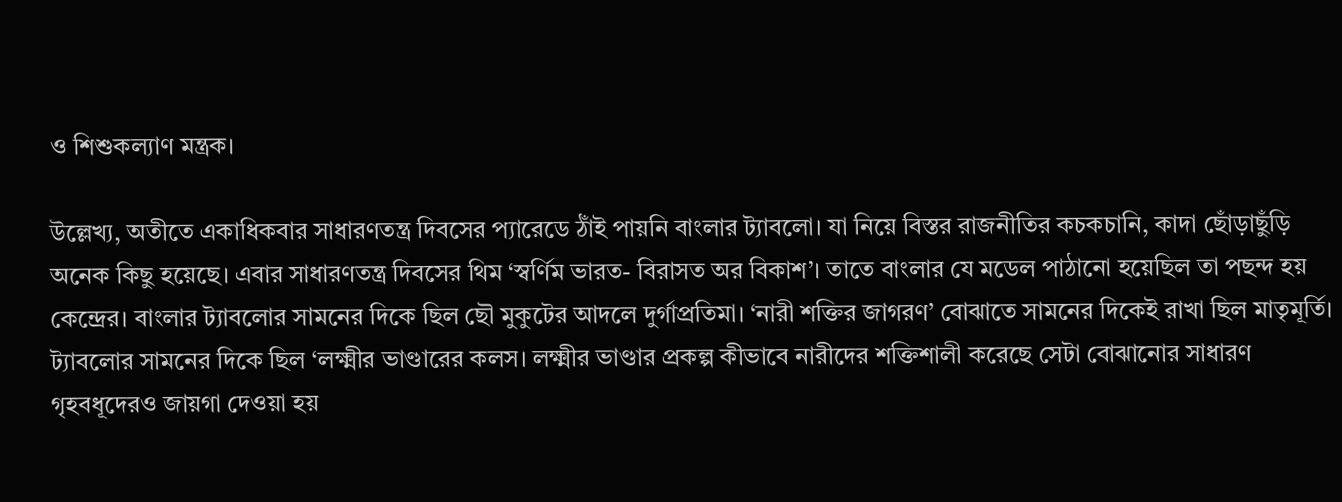ও শিশুকল্যাণ মন্ত্রক।

উল্লেখ্য, অতীতে একাধিকবার সাধারণতন্ত্র দিবসের প্যারেডে ঠাঁই পায়নি বাংলার ট্যাবলো। যা নিয়ে বিস্তর রাজনীতির কচকচানি, কাদা ছোঁড়াছুঁড়ি অনেক কিছু হয়েছে। এবার সাধারণতন্ত্র দিবসের থিম ‘স্বর্ণিম ভারত- বিরাসত অর বিকাশ’। তাতে বাংলার যে মডেল পাঠানো হয়েছিল তা পছন্দ হয় কেন্দ্রের। বাংলার ট্যাবলোর সামনের দিকে ছিল ছৌ মুকুটের আদলে দুর্গাপ্রতিমা। ‘নারী শক্তির জাগরণ’ বোঝাতে সামনের দিকেই রাখা ছিল মাতৃমূর্তি। ট্যাবলোর সামনের দিকে ছিল ‘লক্ষ্মীর ভাণ্ডারের কলস। লক্ষ্মীর ভাণ্ডার প্রকল্প কীভাবে নারীদের শক্তিশালী করেছে সেটা বোঝানোর সাধারণ গৃহবধূদেরও জায়গা দেওয়া হয়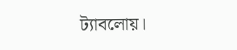ট্যাবলোয়।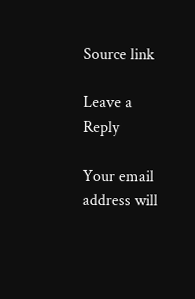Source link

Leave a Reply

Your email address will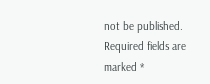not be published. Required fields are marked *